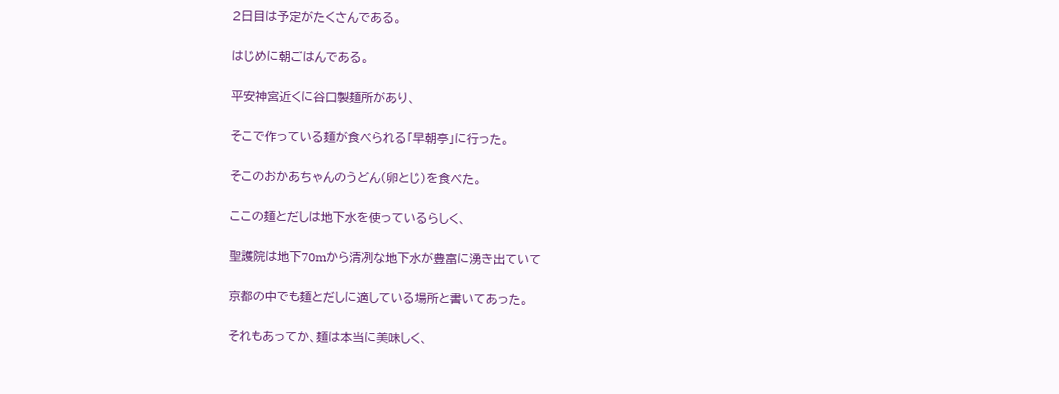2日目は予定がたくさんである。

はじめに朝ごはんである。

平安神宮近くに谷口製麺所があり、

そこで作っている麺が食べられる「早朝亭」に行った。

そこのおかあちゃんのうどん(卵とじ)を食べた。

ここの麺とだしは地下水を使っているらしく、

聖護院は地下70mから清冽な地下水が豊富に湧き出ていて

京都の中でも麺とだしに適している場所と書いてあった。

それもあってか、麺は本当に美味しく、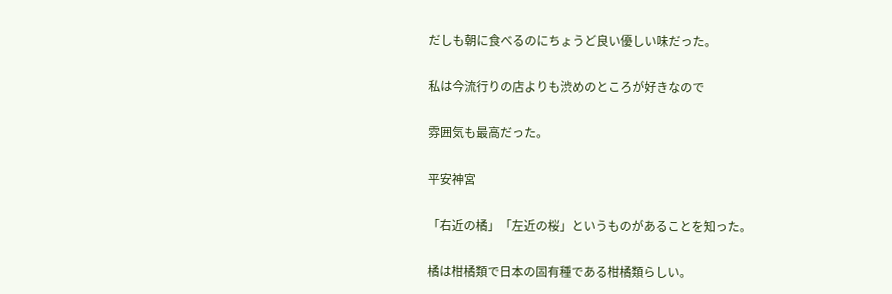だしも朝に食べるのにちょうど良い優しい味だった。

私は今流行りの店よりも渋めのところが好きなので

雰囲気も最高だった。

平安神宮

「右近の橘」「左近の桜」というものがあることを知った。

橘は柑橘類で日本の固有種である柑橘類らしい。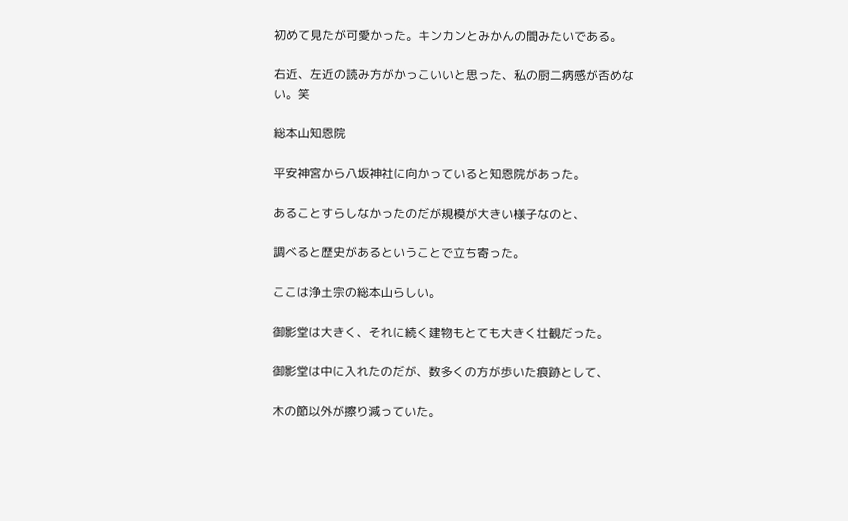初めて見たが可愛かった。キンカンとみかんの間みたいである。

右近、左近の読み方がかっこいいと思った、私の厨二病感が否めない。笑

総本山知恩院

平安神宮から八坂神社に向かっていると知恩院があった。

あることすらしなかったのだが規模が大きい様子なのと、

調べると歴史があるということで立ち寄った。

ここは浄土宗の総本山らしい。

御影堂は大きく、それに続く建物もとても大きく壮観だった。

御影堂は中に入れたのだが、数多くの方が歩いた痕跡として、

木の節以外が擦り減っていた。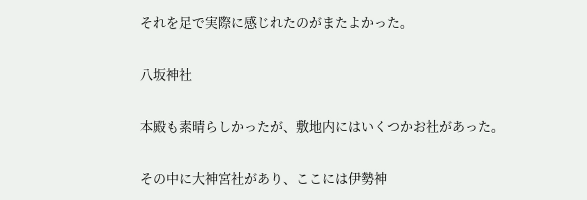それを足で実際に感じれたのがまたよかった。

八坂神社

本殿も素晴らしかったが、敷地内にはいくつかお社があった。

その中に大神宮社があり、ここには伊勢神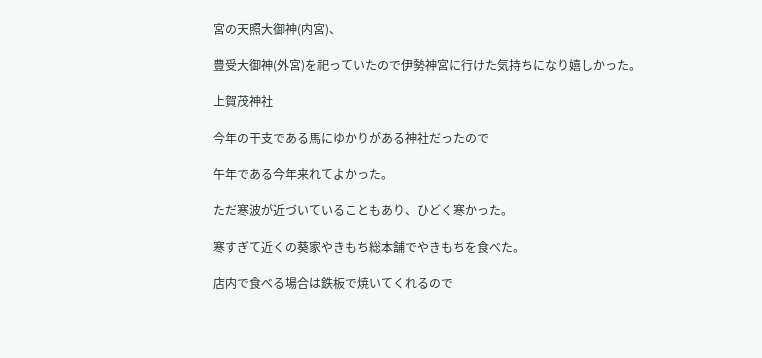宮の天照大御神(内宮)、

豊受大御神(外宮)を祀っていたので伊勢神宮に行けた気持ちになり嬉しかった。

上賀茂神社

今年の干支である馬にゆかりがある神社だったので

午年である今年来れてよかった。

ただ寒波が近づいていることもあり、ひどく寒かった。

寒すぎて近くの葵家やきもち総本舗でやきもちを食べた。

店内で食べる場合は鉄板で焼いてくれるので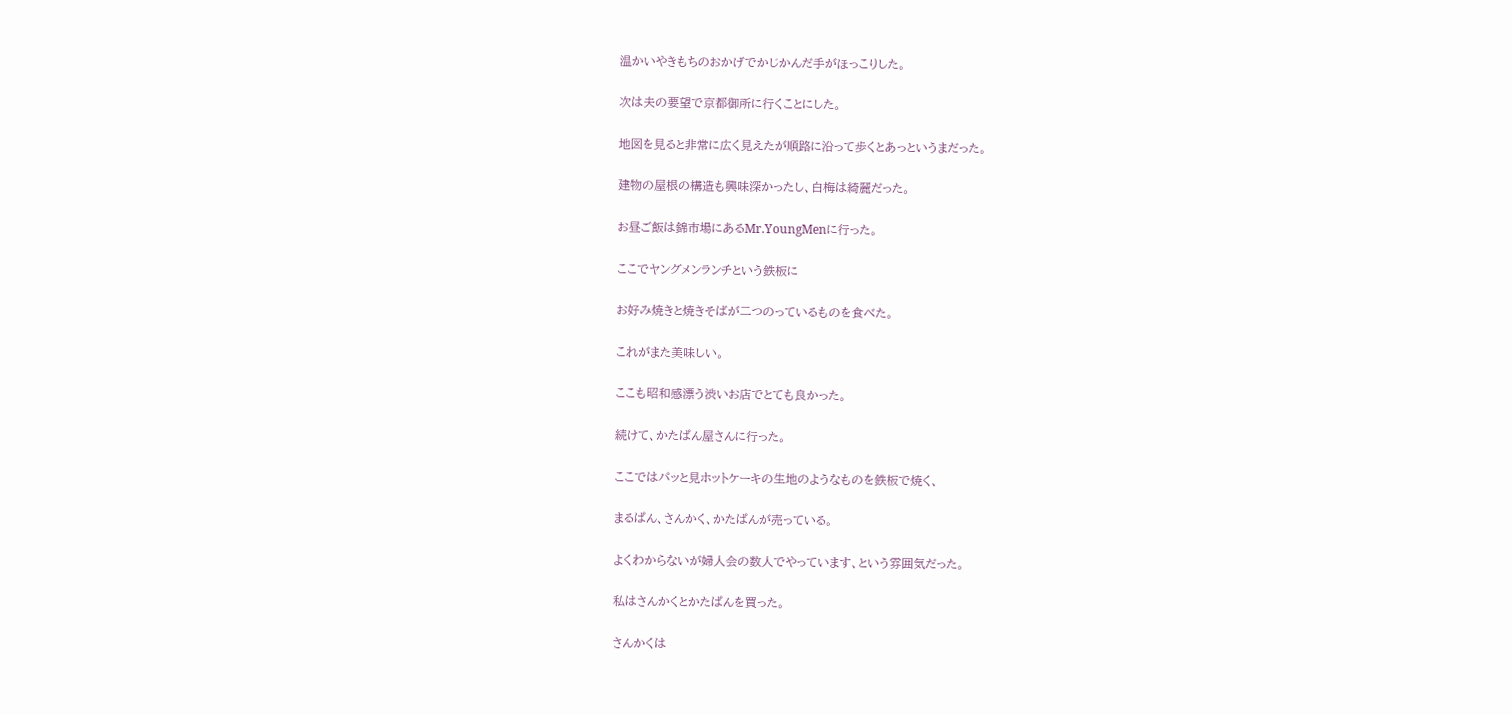温かいやきもちのおかげでかじかんだ手がほっこりした。

次は夫の要望で京都御所に行くことにした。

地図を見ると非常に広く見えたが順路に沿って歩くとあっというまだった。

建物の屋根の構造も興味深かったし、白梅は綺麗だった。

お昼ご飯は錦市場にあるMr.YoungMenに行った。

ここでヤングメンランチという鉄板に

お好み焼きと焼きそばが二つのっているものを食べた。

これがまた美味しい。

ここも昭和感漂う渋いお店でとても良かった。

続けて、かたぱん屋さんに行った。

ここではパッと見ホットケーキの生地のようなものを鉄板で焼く、

まるぱん、さんかく、かたぱんが売っている。

よくわからないが婦人会の数人でやっています、という雰囲気だった。

私はさんかくとかたぱんを買った。

さんかくは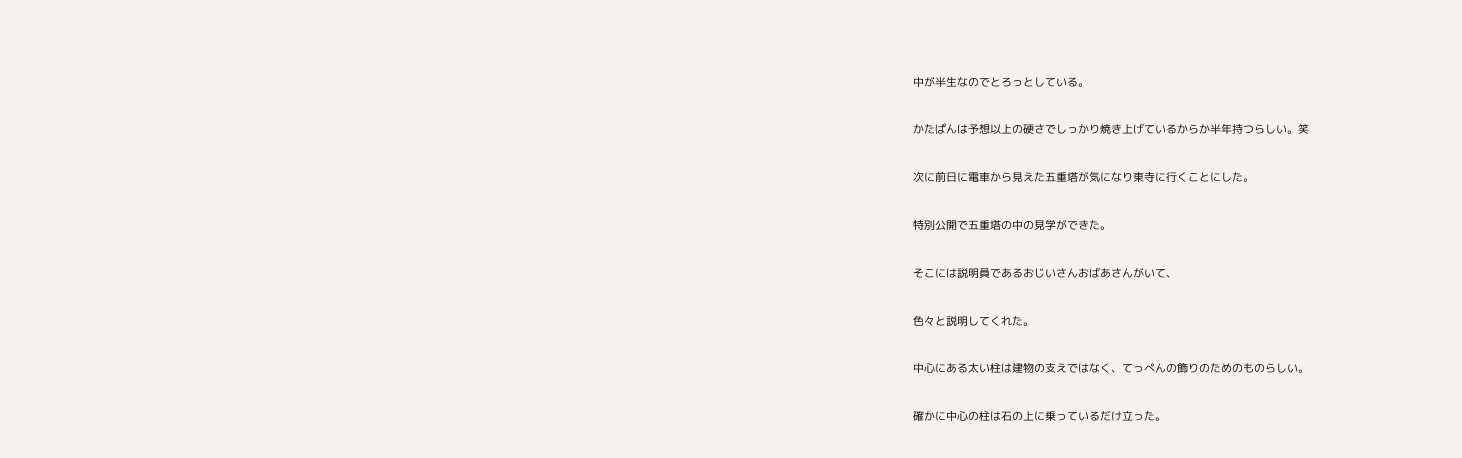中が半生なのでとろっとしている。

かたぱんは予想以上の硬さでしっかり焼き上げているからか半年持つらしい。笑

次に前日に電車から見えた五重塔が気になり東寺に行くことにした。

特別公開で五重塔の中の見学ができた。

そこには説明員であるおじいさんおばあさんがいて、

色々と説明してくれた。

中心にある太い柱は建物の支えではなく、てっぺんの飾りのためのものらしい。

確かに中心の柱は石の上に乗っているだけ立った。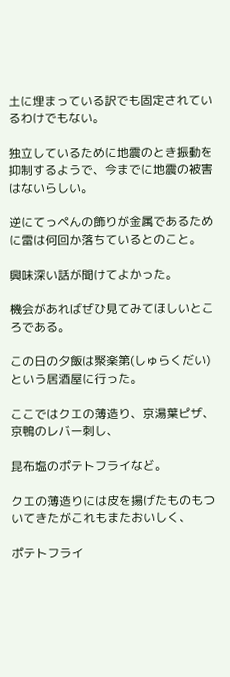土に埋まっている訳でも固定されているわけでもない。

独立しているために地震のとき振動を抑制するようで、今までに地震の被害はないらしい。

逆にてっペんの飾りが金属であるために雷は何回か落ちているとのこと。

興味深い話が聞けてよかった。

機会があればぜひ見てみてほしいところである。

この日の夕飯は聚楽第(しゅらくだい)という居酒屋に行った。

ここではクエの薄造り、京湯葉ピザ、京鴨のレバー刺し、

昆布塩のポテトフライなど。

クエの薄造りには皮を揚げたものもついてきたがこれもまたおいしく、

ポテトフライ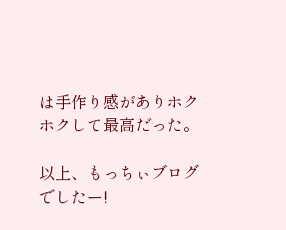は手作り感がありホクホクして最高だった。

以上、もっちぃブログでしたー!